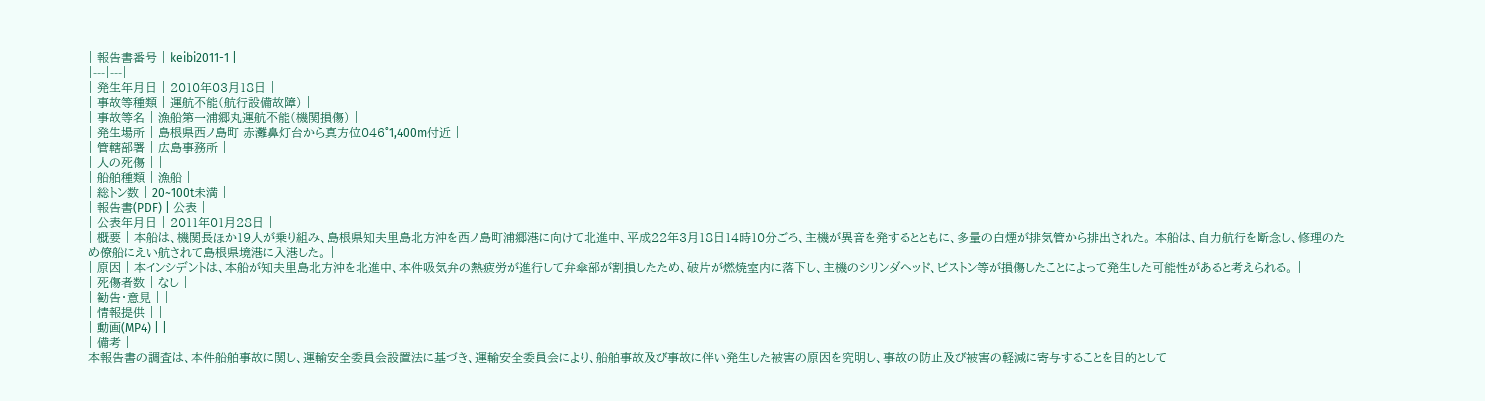| 報告書番号 | keibi2011-1 |
|---|---|
| 発生年月日 | 2010年03月18日 |
| 事故等種類 | 運航不能(航行設備故障) |
| 事故等名 | 漁船第一浦郷丸運航不能(機関損傷) |
| 発生場所 | 島根県西ノ島町 赤灘鼻灯台から真方位046°1,400m付近 |
| 管轄部署 | 広島事務所 |
| 人の死傷 | |
| 船舶種類 | 漁船 |
| 総トン数 | 20~100t未満 |
| 報告書(PDF) | 公表 |
| 公表年月日 | 2011年01月28日 |
| 概要 | 本船は、機関長ほか19人が乗り組み、島根県知夫里島北方沖を西ノ島町浦郷港に向けて北進中、平成22年3月18日14時10分ごろ、主機が異音を発するとともに、多量の白煙が排気管から排出された。 本船は、自力航行を断念し、修理のため僚船にえい航されて島根県境港に入港した。 |
| 原因 | 本インシデントは、本船が知夫里島北方沖を北進中、本件吸気弁の熱疲労が進行して弁傘部が割損したため、破片が燃焼室内に落下し、主機のシリンダヘッド、ピストン等が損傷したことによって発生した可能性があると考えられる。 |
| 死傷者数 | なし |
| 勧告・意見 | |
| 情報提供 | |
| 動画(MP4) | |
| 備考 |
本報告書の調査は、本件船舶事故に関し、運輸安全委員会設置法に基づき、運輸安全委員会により、船舶事故及び事故に伴い発生した被害の原因を究明し、事故の防止及び被害の軽減に寄与することを目的として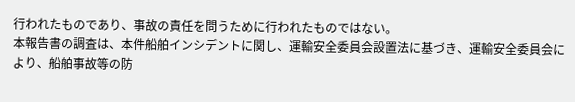行われたものであり、事故の責任を問うために行われたものではない。
本報告書の調査は、本件船舶インシデントに関し、運輸安全委員会設置法に基づき、運輸安全委員会により、船舶事故等の防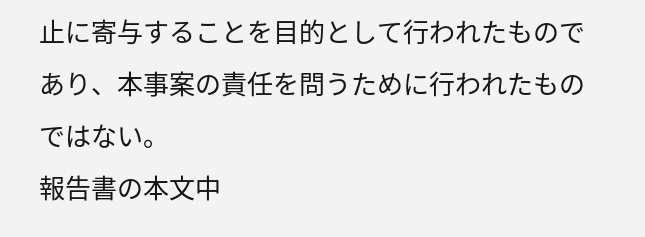止に寄与することを目的として行われたものであり、本事案の責任を問うために行われたものではない。
報告書の本文中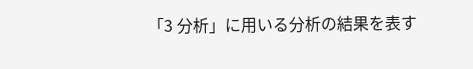「3 分析」に用いる分析の結果を表す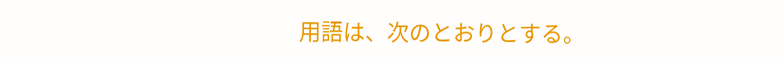用語は、次のとおりとする。